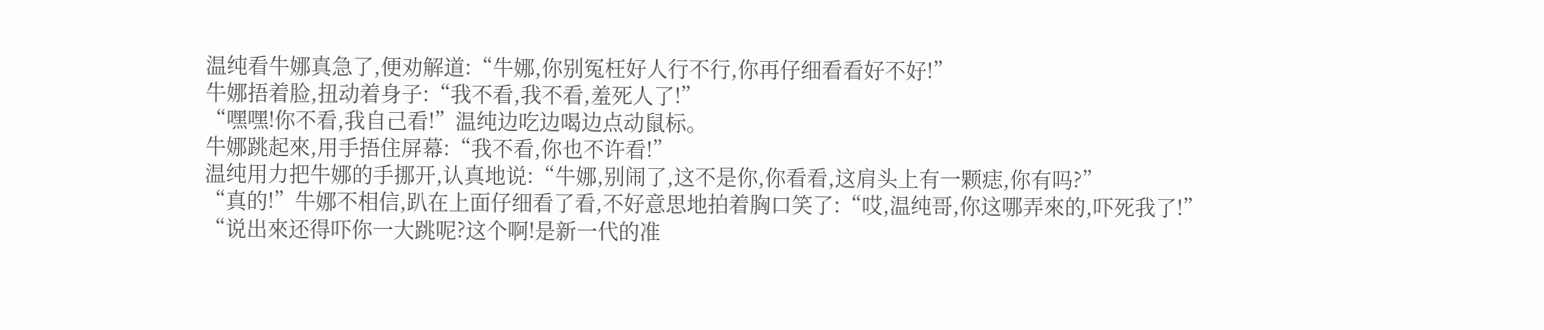温纯看牛娜真急了,便劝解道:“牛娜,你别冤枉好人行不行,你再仔细看看好不好!”
牛娜捂着脸,扭动着身子:“我不看,我不看,羞死人了!”
“嘿嘿!你不看,我自己看!”温纯边吃边喝边点动鼠标。
牛娜跳起來,用手捂住屏幕:“我不看,你也不许看!”
温纯用力把牛娜的手挪开,认真地说:“牛娜,别闹了,这不是你,你看看,这肩头上有一颗痣,你有吗?”
“真的!”牛娜不相信,趴在上面仔细看了看,不好意思地拍着胸口笑了:“哎,温纯哥,你这哪弄來的,吓死我了!”
“说出來还得吓你一大跳呢?这个啊!是新一代的准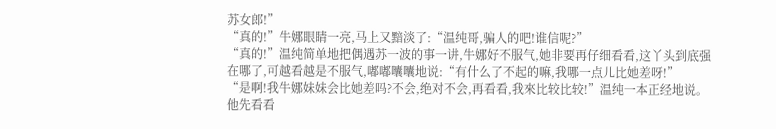苏女郎!”
“真的!”牛娜眼睛一亮,马上又黯淡了:“温纯哥,骗人的吧!谁信呢?”
“真的!”温纯简单地把偶遇苏一波的事一讲,牛娜好不服气,她非要再仔细看看,这丫头到底强在哪了,可越看越是不服气,嘟嘟囔囔地说:“有什么了不起的嘛,我哪一点儿比她差呀!”
“是啊!我牛娜妹妹会比她差吗?不会,绝对不会,再看看,我來比较比较!”温纯一本正经地说。
他先看看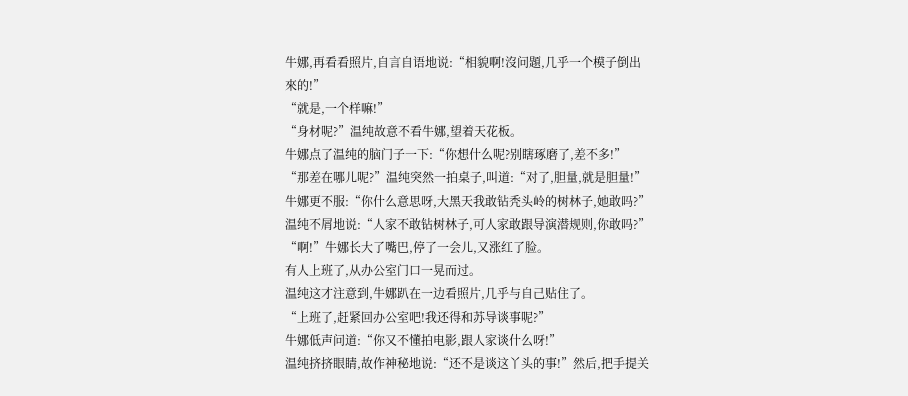牛娜,再看看照片,自言自语地说:“相貌啊!沒问題,几乎一个模子倒出來的!”
“就是,一个样嘛!”
“身材呢?”温纯故意不看牛娜,望着天花板。
牛娜点了温纯的脑门子一下:“你想什么呢?别瞎琢磨了,差不多!”
“那差在哪儿呢?”温纯突然一拍桌子,叫道:“对了,胆量,就是胆量!”
牛娜更不服:“你什么意思呀,大黑天我敢钻秃头岭的树林子,她敢吗?”
温纯不屑地说:“人家不敢钻树林子,可人家敢跟导演潜规则,你敢吗?”
“啊!”牛娜长大了嘴巴,停了一会儿,又涨红了脸。
有人上班了,从办公室门口一晃而过。
温纯这才注意到,牛娜趴在一边看照片,几乎与自己贴住了。
“上班了,赶紧回办公室吧!我还得和苏导谈事呢?”
牛娜低声问道:“你又不懂拍电影,跟人家谈什么呀!”
温纯挤挤眼睛,故作神秘地说:“还不是谈这丫头的事!”然后,把手提关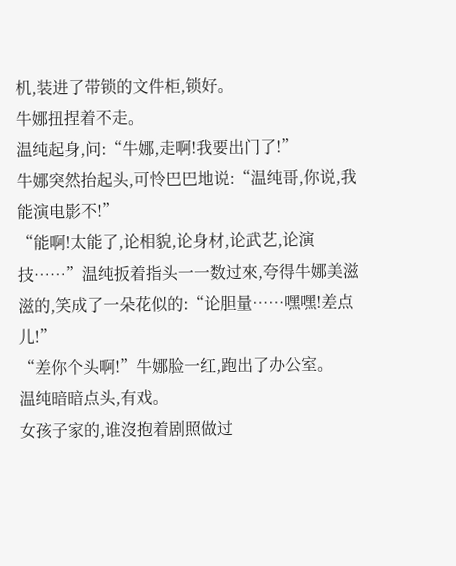机,装进了带锁的文件柜,锁好。
牛娜扭捏着不走。
温纯起身,问:“牛娜,走啊!我要出门了!”
牛娜突然抬起头,可怜巴巴地说:“温纯哥,你说,我能演电影不!”
“能啊!太能了,论相貌,论身材,论武艺,论演技……”温纯扳着指头一一数过來,夸得牛娜美滋滋的,笑成了一朵花似的:“论胆量……嘿嘿!差点儿!”
“差你个头啊!”牛娜脸一红,跑出了办公室。
温纯暗暗点头,有戏。
女孩子家的,谁沒抱着剧照做过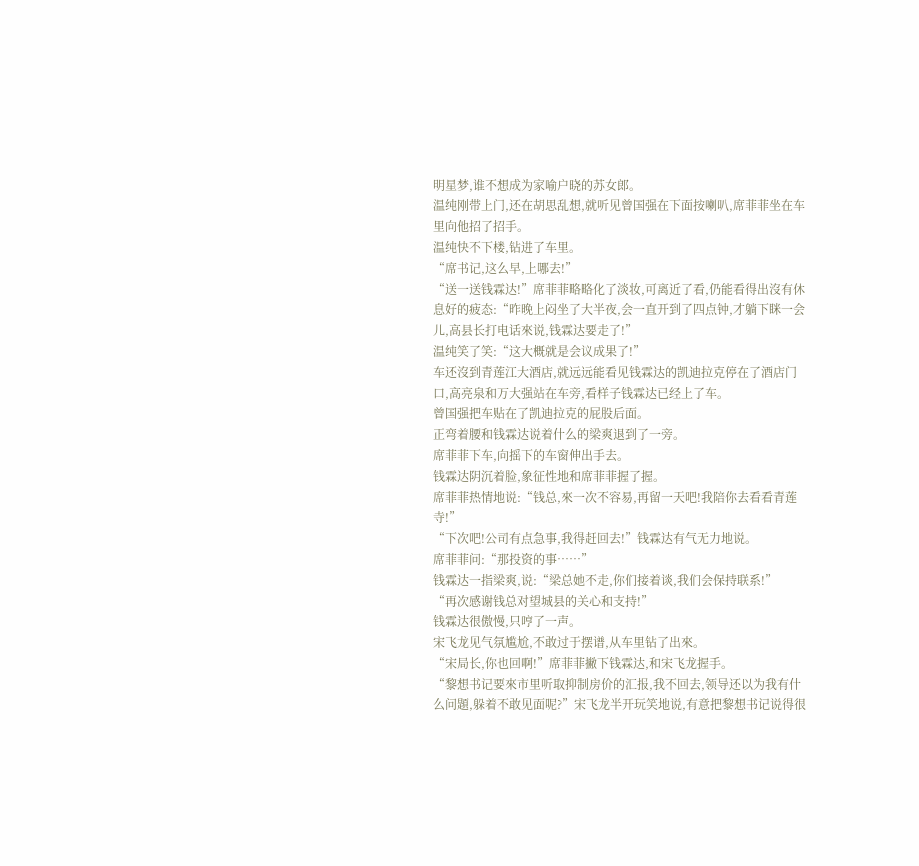明星梦,谁不想成为家喻户晓的苏女郎。
温纯刚带上门,还在胡思乱想,就听见曾国强在下面按喇叭,席菲菲坐在车里向他招了招手。
温纯快不下楼,钻进了车里。
“席书记,这么早,上哪去!”
“送一送钱霖达!”席菲菲略略化了淡妆,可离近了看,仍能看得出沒有休息好的疲态:“昨晚上闷坐了大半夜,会一直开到了四点钟,才躺下眯一会儿,高县长打电话來说,钱霖达要走了!”
温纯笑了笑:“这大概就是会议成果了!”
车还沒到青莲江大酒店,就远远能看见钱霖达的凯迪拉克停在了酒店门口,高亮泉和万大强站在车旁,看样子钱霖达已经上了车。
曾国强把车贴在了凯迪拉克的屁股后面。
正弯着腰和钱霖达说着什么的梁爽退到了一旁。
席菲菲下车,向摇下的车窗伸出手去。
钱霖达阴沉着脸,象征性地和席菲菲握了握。
席菲菲热情地说:“钱总,來一次不容易,再留一天吧!我陪你去看看青莲寺!”
“下次吧!公司有点急事,我得赶回去!”钱霖达有气无力地说。
席菲菲问:“那投资的事……”
钱霖达一指梁爽,说:“梁总她不走,你们接着谈,我们会保持联系!”
“再次感谢钱总对望城县的关心和支持!”
钱霖达很傲慢,只哼了一声。
宋飞龙见气氛尴尬,不敢过于摆谱,从车里钻了出來。
“宋局长,你也回啊!”席菲菲撇下钱霖达,和宋飞龙握手。
“黎想书记要來市里听取抑制房价的汇报,我不回去,领导还以为我有什么问題,躲着不敢见面呢?”宋飞龙半开玩笑地说,有意把黎想书记说得很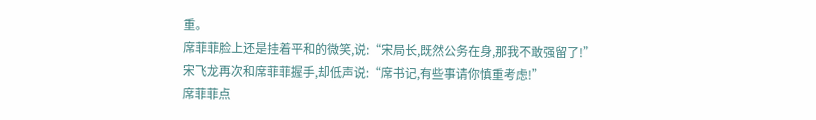重。
席菲菲脸上还是挂着平和的微笑,说:“宋局长,既然公务在身,那我不敢强留了!”
宋飞龙再次和席菲菲握手,却低声说:“席书记,有些事请你慎重考虑!”
席菲菲点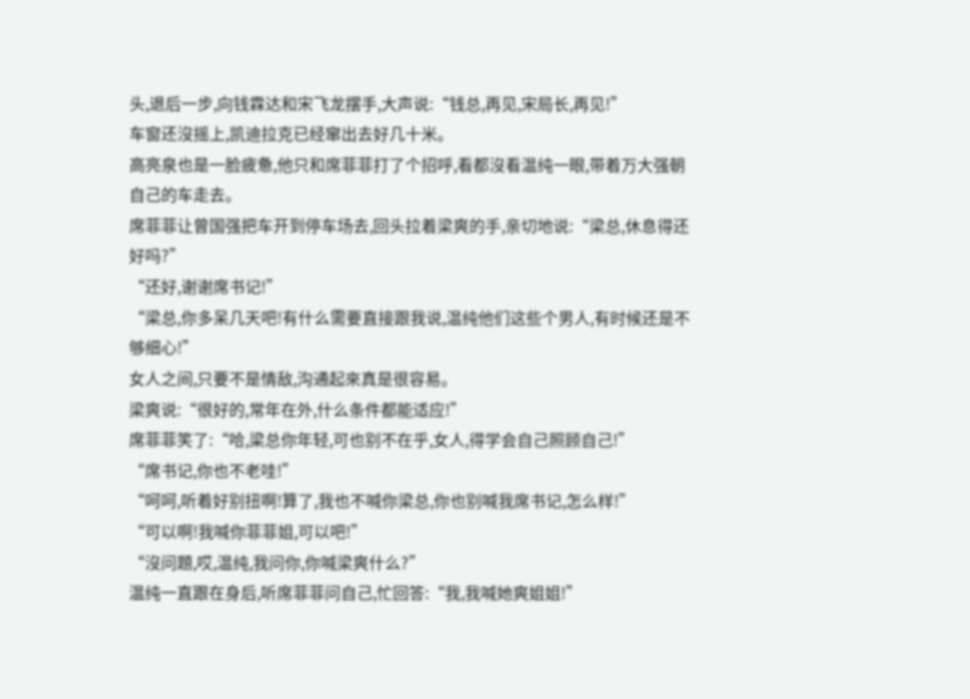头,退后一步,向钱霖达和宋飞龙摆手,大声说:“钱总,再见,宋局长,再见!”
车窗还沒摇上,凯迪拉克已经窜出去好几十米。
高亮泉也是一脸疲惫,他只和席菲菲打了个招呼,看都沒看温纯一眼,带着万大强朝自己的车走去。
席菲菲让曾国强把车开到停车场去,回头拉着梁爽的手,亲切地说:“梁总,休息得还好吗?”
“还好,谢谢席书记!”
“梁总,你多呆几天吧!有什么需要直接跟我说,温纯他们这些个男人,有时候还是不够细心!”
女人之间,只要不是情敌,沟通起來真是很容易。
梁爽说:“很好的,常年在外,什么条件都能适应!”
席菲菲笑了:“哈,梁总你年轻,可也别不在乎,女人,得学会自己照顾自己!”
“席书记,你也不老哇!”
“呵呵,听着好别扭啊!算了,我也不喊你梁总,你也别喊我席书记,怎么样!”
“可以啊!我喊你菲菲姐,可以吧!”
“沒问題,哎,温纯,我问你,你喊梁爽什么?”
温纯一直跟在身后,听席菲菲问自己,忙回答:“我,我喊她爽姐姐!”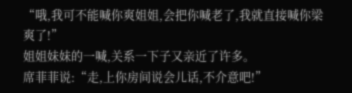“哦,我可不能喊你爽姐姐,会把你喊老了,我就直接喊你梁爽了!”
姐姐妹妹的一喊,关系一下子又亲近了许多。
席菲菲说:“走,上你房间说会儿话,不介意吧!”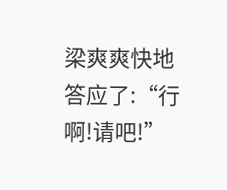梁爽爽快地答应了:“行啊!请吧!”